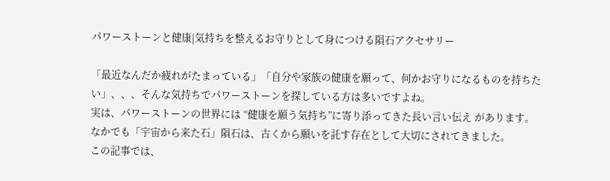パワーストーンと健康|気持ちを整えるお守りとして身につける隕石アクセサリー

「最近なんだか疲れがたまっている」「自分や家族の健康を願って、何かお守りになるものを持ちたい」、、、そんな気持ちでパワーストーンを探している方は多いですよね。
実は、パワーストーンの世界には “健康を願う気持ち”に寄り添ってきた長い言い伝え があります。
なかでも「宇宙から来た石」隕石は、古くから願いを託す存在として大切にされてきました。
この記事では、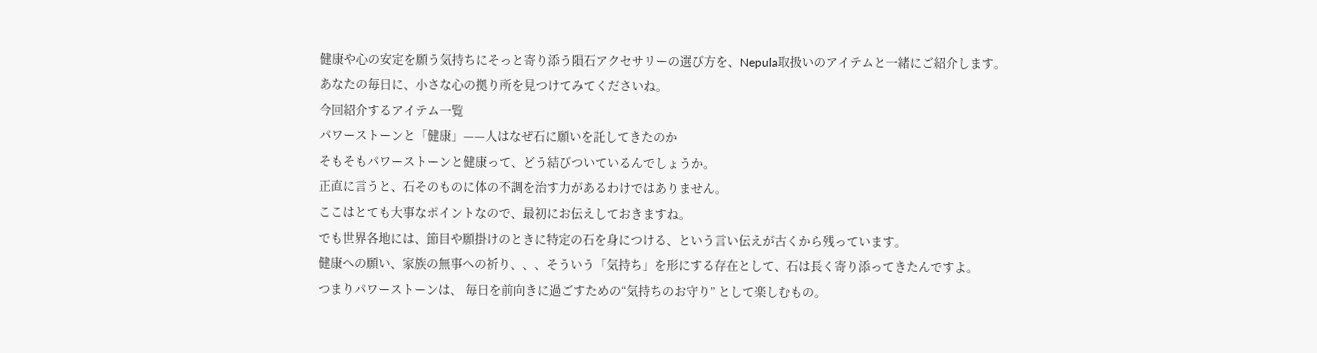健康や心の安定を願う気持ちにそっと寄り添う隕石アクセサリーの選び方を、Nepula取扱いのアイテムと一緒にご紹介します。
あなたの毎日に、小さな心の拠り所を見つけてみてくださいね。
今回紹介するアイテム一覧
パワーストーンと「健康」——人はなぜ石に願いを託してきたのか
そもそもパワーストーンと健康って、どう結びついているんでしょうか。
正直に言うと、石そのものに体の不調を治す力があるわけではありません。
ここはとても大事なポイントなので、最初にお伝えしておきますね。
でも世界各地には、節目や願掛けのときに特定の石を身につける、という言い伝えが古くから残っています。
健康への願い、家族の無事への祈り、、、そういう「気持ち」を形にする存在として、石は長く寄り添ってきたんですよ。
つまりパワーストーンは、 毎日を前向きに過ごすための“気持ちのお守り” として楽しむもの。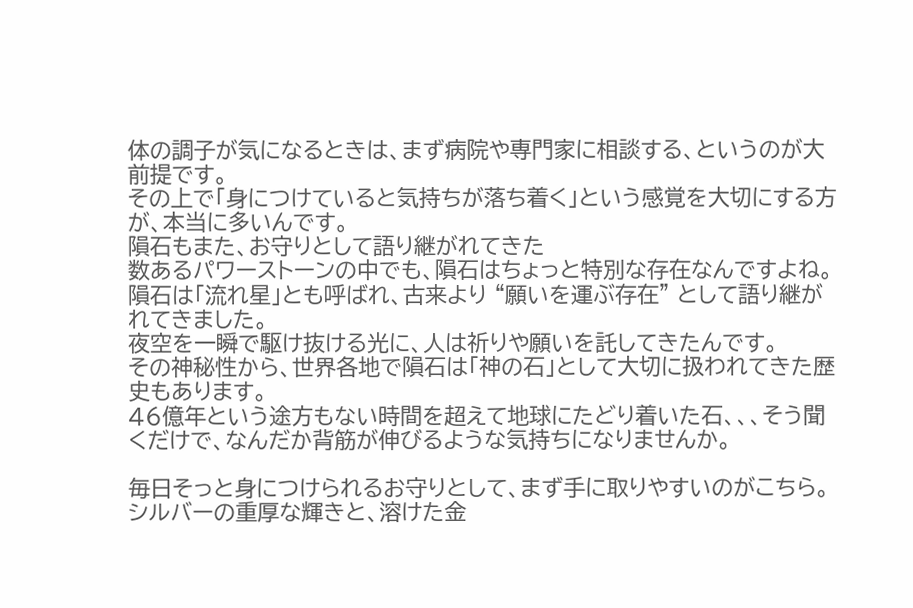体の調子が気になるときは、まず病院や専門家に相談する、というのが大前提です。
その上で「身につけていると気持ちが落ち着く」という感覚を大切にする方が、本当に多いんです。
隕石もまた、お守りとして語り継がれてきた
数あるパワーストーンの中でも、隕石はちょっと特別な存在なんですよね。
隕石は「流れ星」とも呼ばれ、古来より “願いを運ぶ存在” として語り継がれてきました。
夜空を一瞬で駆け抜ける光に、人は祈りや願いを託してきたんです。
その神秘性から、世界各地で隕石は「神の石」として大切に扱われてきた歴史もあります。
46億年という途方もない時間を超えて地球にたどり着いた石、、、そう聞くだけで、なんだか背筋が伸びるような気持ちになりませんか。

毎日そっと身につけられるお守りとして、まず手に取りやすいのがこちら。
シルバーの重厚な輝きと、溶けた金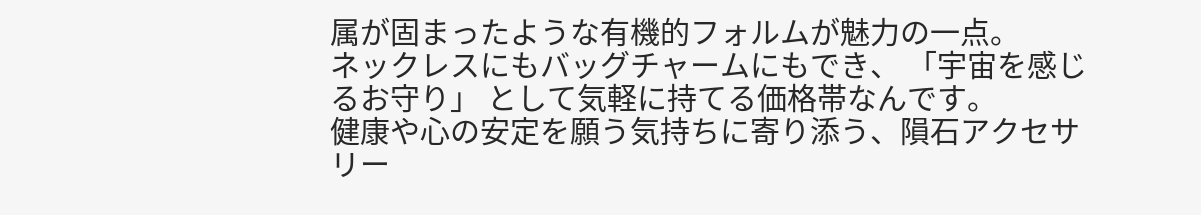属が固まったような有機的フォルムが魅力の一点。
ネックレスにもバッグチャームにもでき、 「宇宙を感じるお守り」 として気軽に持てる価格帯なんです。
健康や心の安定を願う気持ちに寄り添う、隕石アクセサリー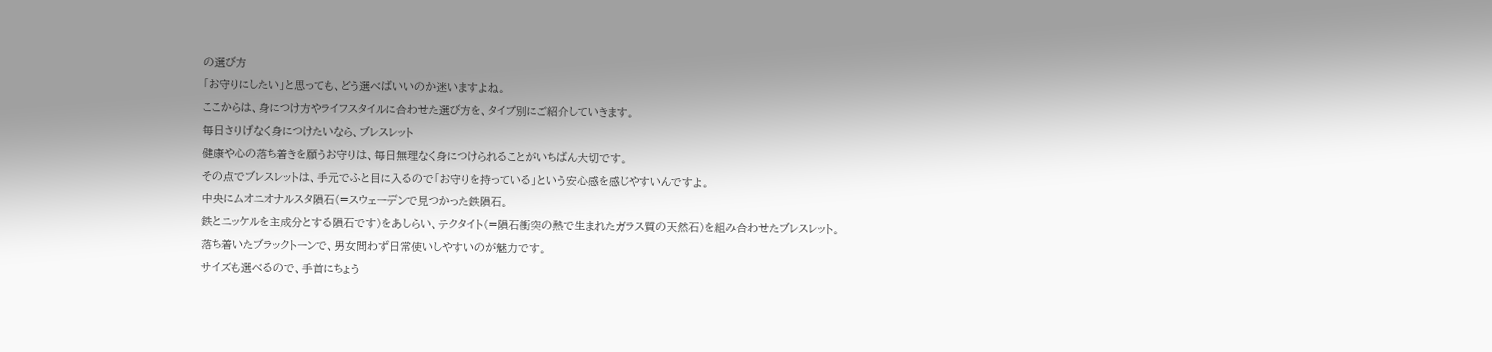の選び方
「お守りにしたい」と思っても、どう選べばいいのか迷いますよね。
ここからは、身につけ方やライフスタイルに合わせた選び方を、タイプ別にご紹介していきます。
毎日さりげなく身につけたいなら、ブレスレット
健康や心の落ち着きを願うお守りは、毎日無理なく身につけられることがいちばん大切です。
その点でブレスレットは、手元でふと目に入るので「お守りを持っている」という安心感を感じやすいんですよ。
中央にムオニオナルスタ隕石(=スウェーデンで見つかった鉄隕石。
鉄とニッケルを主成分とする隕石です)をあしらい、テクタイト(=隕石衝突の熱で生まれたガラス質の天然石)を組み合わせたブレスレット。
落ち着いたブラックトーンで、男女問わず日常使いしやすいのが魅力です。
サイズも選べるので、手首にちょう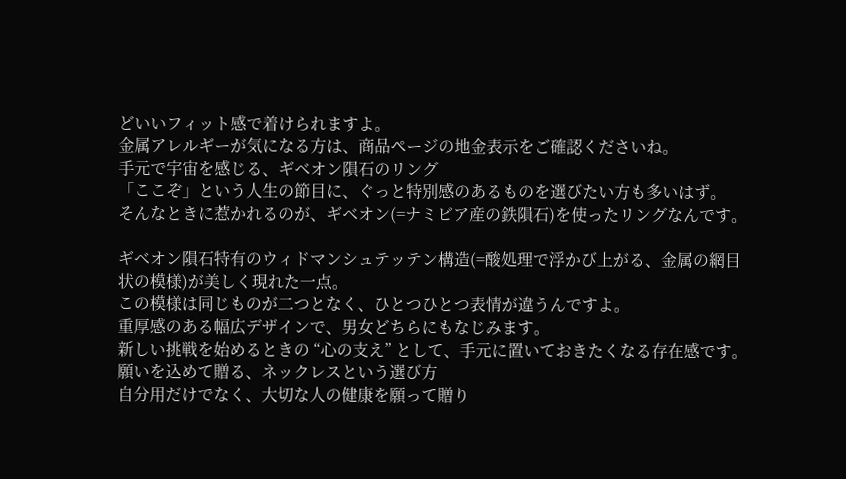どいいフィット感で着けられますよ。
金属アレルギーが気になる方は、商品ページの地金表示をご確認くださいね。
手元で宇宙を感じる、ギベオン隕石のリング
「ここぞ」という人生の節目に、ぐっと特別感のあるものを選びたい方も多いはず。
そんなときに惹かれるのが、ギベオン(=ナミビア産の鉄隕石)を使ったリングなんです。

ギベオン隕石特有のウィドマンシュテッテン構造(=酸処理で浮かび上がる、金属の網目状の模様)が美しく現れた一点。
この模様は同じものが二つとなく、ひとつひとつ表情が違うんですよ。
重厚感のある幅広デザインで、男女どちらにもなじみます。
新しい挑戦を始めるときの “心の支え” として、手元に置いておきたくなる存在感です。
願いを込めて贈る、ネックレスという選び方
自分用だけでなく、大切な人の健康を願って贈り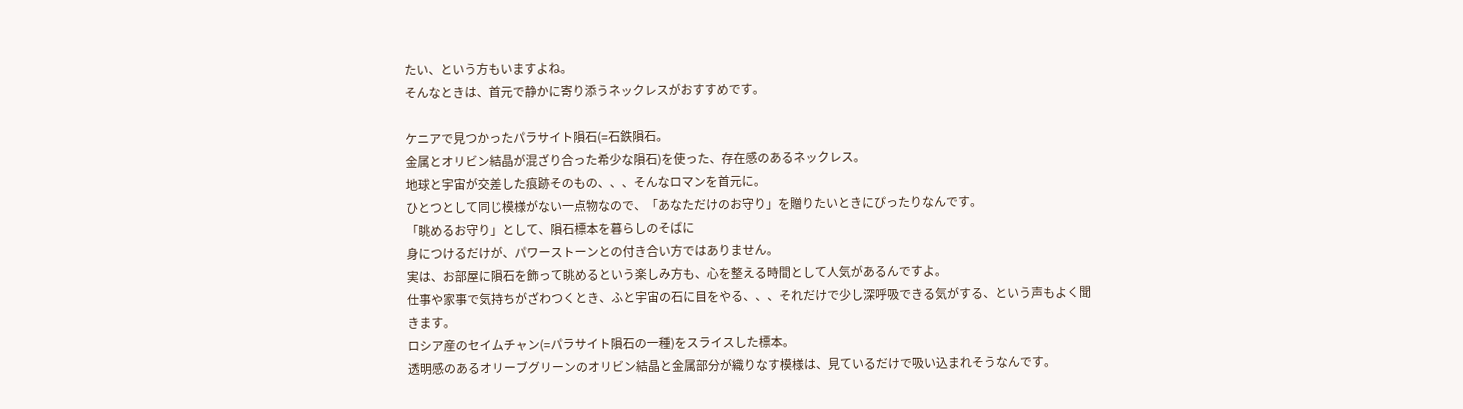たい、という方もいますよね。
そんなときは、首元で静かに寄り添うネックレスがおすすめです。

ケニアで見つかったパラサイト隕石(=石鉄隕石。
金属とオリビン結晶が混ざり合った希少な隕石)を使った、存在感のあるネックレス。
地球と宇宙が交差した痕跡そのもの、、、そんなロマンを首元に。
ひとつとして同じ模様がない一点物なので、「あなただけのお守り」を贈りたいときにぴったりなんです。
「眺めるお守り」として、隕石標本を暮らしのそばに
身につけるだけが、パワーストーンとの付き合い方ではありません。
実は、お部屋に隕石を飾って眺めるという楽しみ方も、心を整える時間として人気があるんですよ。
仕事や家事で気持ちがざわつくとき、ふと宇宙の石に目をやる、、、それだけで少し深呼吸できる気がする、という声もよく聞きます。
ロシア産のセイムチャン(=パラサイト隕石の一種)をスライスした標本。
透明感のあるオリーブグリーンのオリビン結晶と金属部分が織りなす模様は、見ているだけで吸い込まれそうなんです。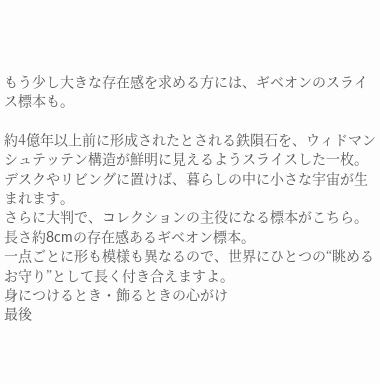もう少し大きな存在感を求める方には、ギベオンのスライス標本も。

約4億年以上前に形成されたとされる鉄隕石を、ウィドマンシュテッテン構造が鮮明に見えるようスライスした一枚。
デスクやリビングに置けば、暮らしの中に小さな宇宙が生まれます。
さらに大判で、コレクションの主役になる標本がこちら。
長さ約8cmの存在感あるギベオン標本。
一点ごとに形も模様も異なるので、世界にひとつの“眺めるお守り”として長く付き合えますよ。
身につけるとき・飾るときの心がけ
最後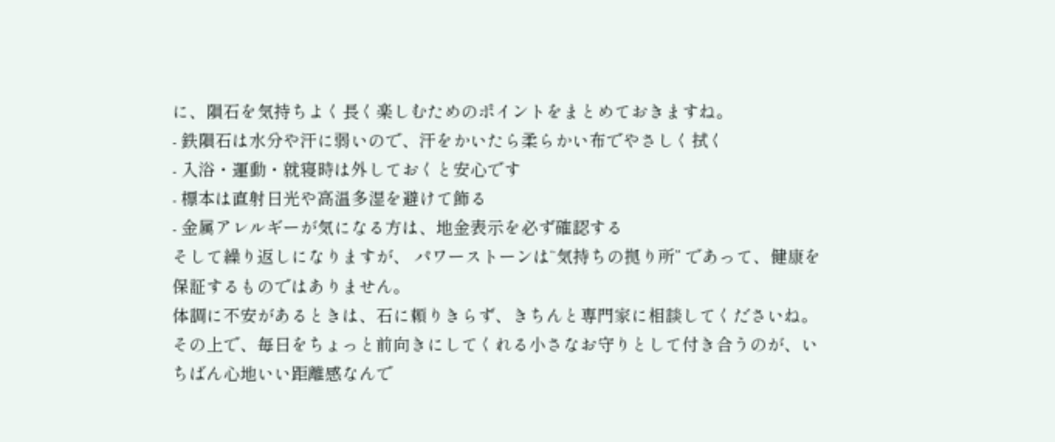に、隕石を気持ちよく長く楽しむためのポイントをまとめておきますね。
- 鉄隕石は水分や汗に弱いので、汗をかいたら柔らかい布でやさしく拭く
- 入浴・運動・就寝時は外しておくと安心です
- 標本は直射日光や高温多湿を避けて飾る
- 金属アレルギーが気になる方は、地金表示を必ず確認する
そして繰り返しになりますが、 パワーストーンは“気持ちの拠り所” であって、健康を保証するものではありません。
体調に不安があるときは、石に頼りきらず、きちんと専門家に相談してくださいね。
その上で、毎日をちょっと前向きにしてくれる小さなお守りとして付き合うのが、いちばん心地いい距離感なんで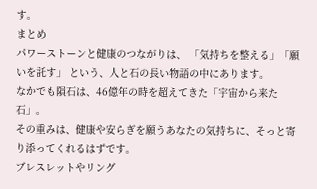す。
まとめ
パワーストーンと健康のつながりは、 「気持ちを整える」「願いを託す」 という、人と石の長い物語の中にあります。
なかでも隕石は、46億年の時を超えてきた「宇宙から来た石」。
その重みは、健康や安らぎを願うあなたの気持ちに、そっと寄り添ってくれるはずです。
ブレスレットやリング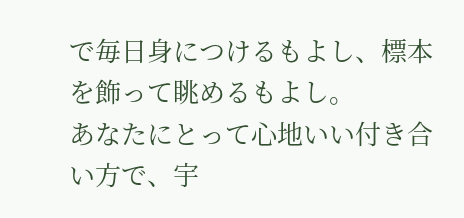で毎日身につけるもよし、標本を飾って眺めるもよし。
あなたにとって心地いい付き合い方で、宇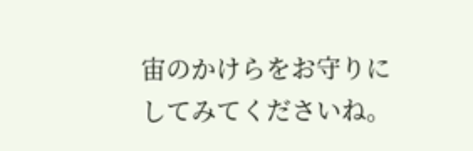宙のかけらをお守りにしてみてくださいね。